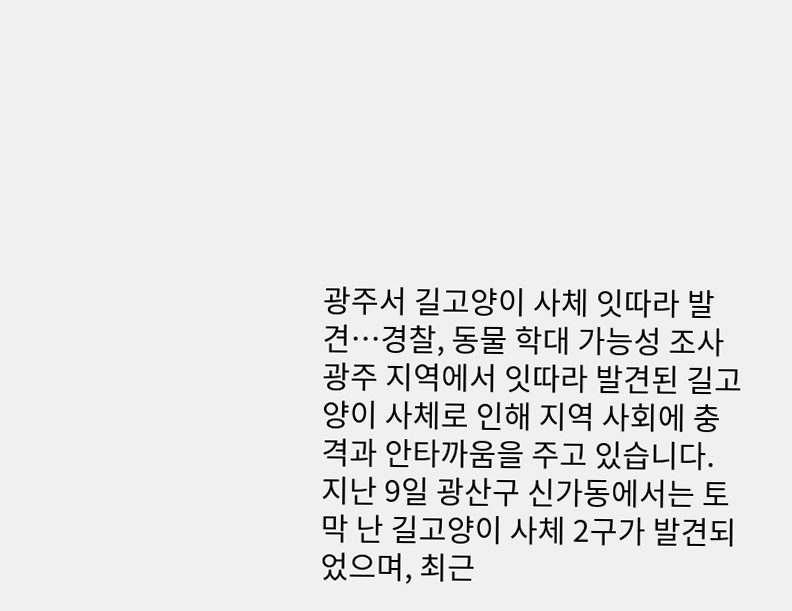광주서 길고양이 사체 잇따라 발견…경찰, 동물 학대 가능성 조사광주 지역에서 잇따라 발견된 길고양이 사체로 인해 지역 사회에 충격과 안타까움을 주고 있습니다. 지난 9일 광산구 신가동에서는 토막 난 길고양이 사체 2구가 발견되었으며, 최근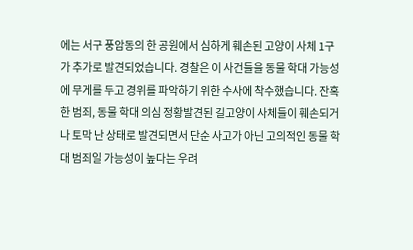에는 서구 풍암동의 한 공원에서 심하게 훼손된 고양이 사체 1구가 추가로 발견되었습니다. 경찰은 이 사건들을 동물 학대 가능성에 무게를 두고 경위를 파악하기 위한 수사에 착수했습니다. 잔혹한 범죄, 동물 학대 의심 정황발견된 길고양이 사체들이 훼손되거나 토막 난 상태로 발견되면서 단순 사고가 아닌 고의적인 동물 학대 범죄일 가능성이 높다는 우려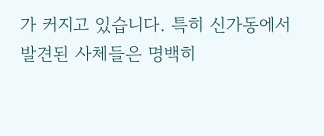가 커지고 있습니다. 특히 신가동에서 발견된 사체들은 명백히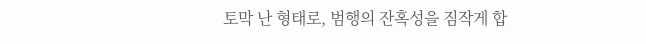토막 난 형태로, 범행의 잔혹성을 짐작게 합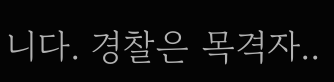니다. 경찰은 목격자..